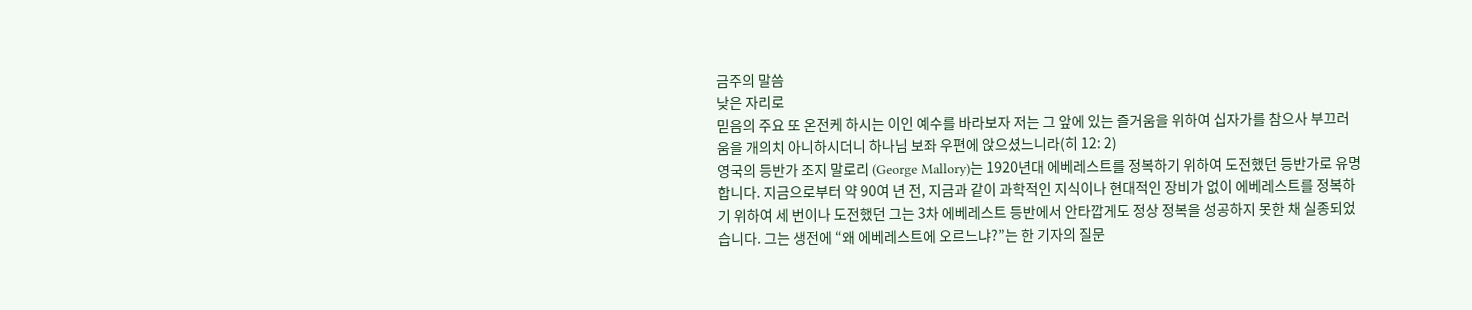금주의 말씀
낮은 자리로
믿음의 주요 또 온전케 하시는 이인 예수를 바라보자 저는 그 앞에 있는 즐거움을 위하여 십자가를 참으사 부끄러움을 개의치 아니하시더니 하나님 보좌 우편에 앉으셨느니라(히 12: 2)
영국의 등반가 조지 말로리 (George Mallory)는 1920년대 에베레스트를 정복하기 위하여 도전했던 등반가로 유명합니다. 지금으로부터 약 90여 년 전, 지금과 같이 과학적인 지식이나 현대적인 장비가 없이 에베레스트를 정복하기 위하여 세 번이나 도전했던 그는 3차 에베레스트 등반에서 안타깝게도 정상 정복을 성공하지 못한 채 실종되었습니다. 그는 생전에 “왜 에베레스트에 오르느냐?”는 한 기자의 질문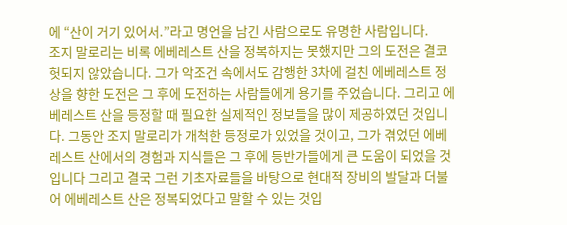에 “산이 거기 있어서.”라고 명언을 남긴 사람으로도 유명한 사람입니다.
조지 말로리는 비록 에베레스트 산을 정복하지는 못했지만 그의 도전은 결코 헛되지 않았습니다. 그가 악조건 속에서도 감행한 3차에 걸친 에베레스트 정상을 향한 도전은 그 후에 도전하는 사람들에게 용기를 주었습니다. 그리고 에베레스트 산을 등정할 때 필요한 실제적인 정보들을 많이 제공하였던 것입니다. 그동안 조지 말로리가 개척한 등정로가 있었을 것이고, 그가 겪었던 에베레스트 산에서의 경험과 지식들은 그 후에 등반가들에게 큰 도움이 되었을 것입니다 그리고 결국 그런 기초자료들을 바탕으로 현대적 장비의 발달과 더불어 에베레스트 산은 정복되었다고 말할 수 있는 것입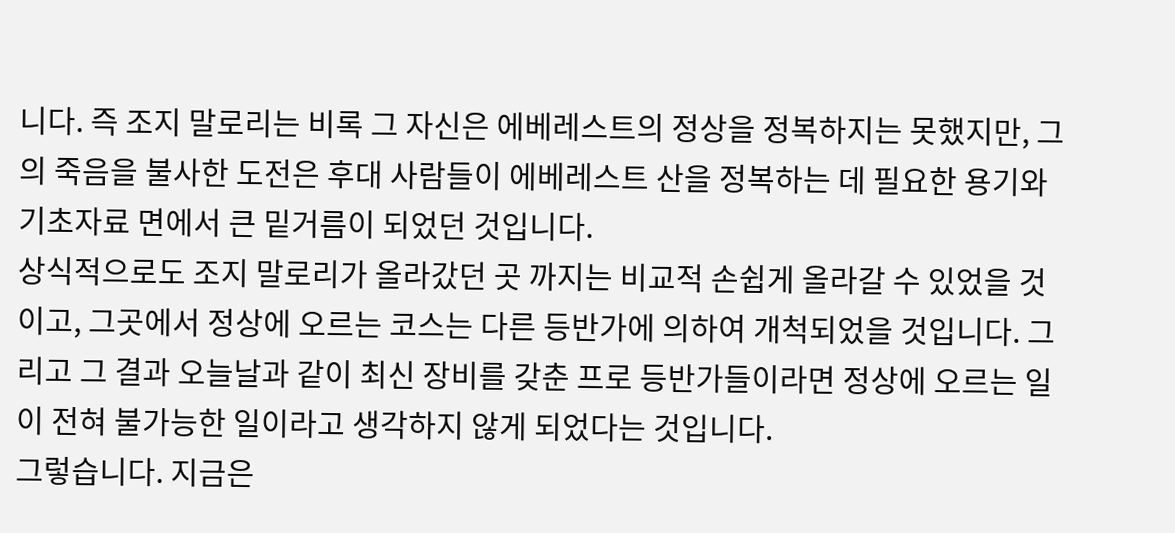니다. 즉 조지 말로리는 비록 그 자신은 에베레스트의 정상을 정복하지는 못했지만, 그의 죽음을 불사한 도전은 후대 사람들이 에베레스트 산을 정복하는 데 필요한 용기와 기초자료 면에서 큰 밑거름이 되었던 것입니다.
상식적으로도 조지 말로리가 올라갔던 곳 까지는 비교적 손쉽게 올라갈 수 있었을 것이고, 그곳에서 정상에 오르는 코스는 다른 등반가에 의하여 개척되었을 것입니다. 그리고 그 결과 오늘날과 같이 최신 장비를 갖춘 프로 등반가들이라면 정상에 오르는 일이 전혀 불가능한 일이라고 생각하지 않게 되었다는 것입니다.
그렇습니다. 지금은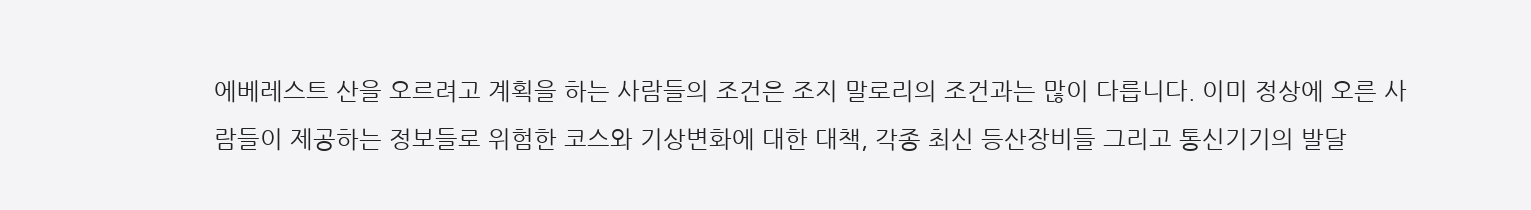에베레스트 산을 오르려고 계획을 하는 사람들의 조건은 조지 말로리의 조건과는 많이 다릅니다. 이미 정상에 오른 사람들이 제공하는 정보들로 위험한 코스와 기상변화에 대한 대책, 각종 최신 등산장비들 그리고 통신기기의 발달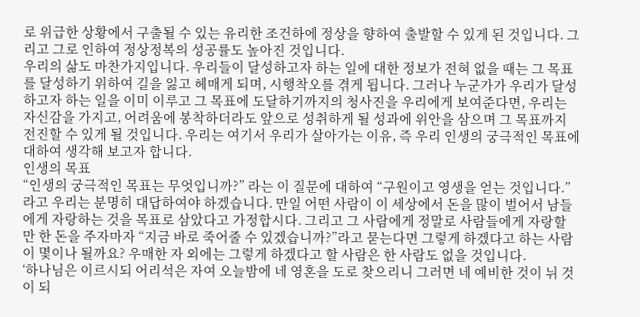로 위급한 상황에서 구출될 수 있는 유리한 조건하에 정상을 향하여 출발할 수 있게 된 것입니다. 그리고 그로 인하여 정상정복의 성공률도 높아진 것입니다.
우리의 삶도 마찬가지입니다. 우리들이 달성하고자 하는 일에 대한 정보가 전혀 없을 때는 그 목표를 달성하기 위하여 길을 잃고 헤매게 되며, 시행착오를 겪게 됩니다. 그러나 누군가가 우리가 달성하고자 하는 일을 이미 이루고 그 목표에 도달하기까지의 청사진을 우리에게 보여준다면, 우리는 자신감을 가지고, 어려움에 봉착하더라도 앞으로 성취하게 될 성과에 위안을 삼으며 그 목표까지 전진할 수 있게 될 것입니다. 우리는 여기서 우리가 살아가는 이유, 즉 우리 인생의 궁극적인 목표에 대하여 생각해 보고자 합니다.
인생의 목표
“인생의 궁극적인 목표는 무엇입니까?” 라는 이 질문에 대하여 “구원이고 영생을 얻는 것입니다.”라고 우리는 분명히 대답하여야 하겠습니다. 만일 어떤 사람이 이 세상에서 돈을 많이 벌어서 남들에게 자랑하는 것을 목표로 삼았다고 가정합시다. 그리고 그 사람에게 정말로 사람들에게 자랑할 만 한 돈을 주자마자 “지금 바로 죽어줄 수 있겠습니까?”라고 묻는다면 그렇게 하겠다고 하는 사람이 몇이나 될까요? 우매한 자 외에는 그렇게 하겠다고 할 사람은 한 사람도 없을 것입니다.
‘하나님은 이르시되 어리석은 자여 오늘밤에 네 영혼을 도로 찾으리니 그러면 네 예비한 것이 뉘 것이 되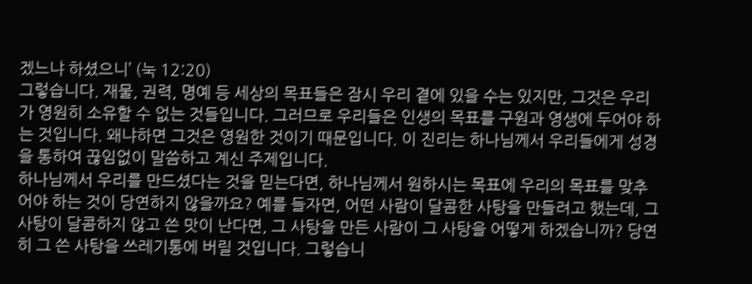겠느냐 하셨으니’ (눅 12:20)
그렇습니다. 재물, 권력, 명예 등 세상의 목표들은 잠시 우리 곁에 있을 수는 있지만, 그것은 우리가 영원히 소유할 수 없는 것들입니다. 그러므로 우리들은 인생의 목표를 구원과 영생에 두어야 하는 것입니다. 왜냐하면 그것은 영원한 것이기 때문입니다. 이 진리는 하나님께서 우리들에게 성경을 통하여 끊임없이 말씀하고 계신 주제입니다.
하나님께서 우리를 만드셨다는 것을 믿는다면, 하나님께서 원하시는 목표에 우리의 목표를 맞추어야 하는 것이 당연하지 않을까요? 예를 들자면, 어떤 사람이 달콤한 사탕을 만들려고 했는데, 그 사탕이 달콤하지 않고 쓴 맛이 난다면, 그 사탕을 만든 사람이 그 사탕을 어떻게 하겠습니까? 당연히 그 쓴 사탕을 쓰레기통에 버릴 것입니다. 그렇습니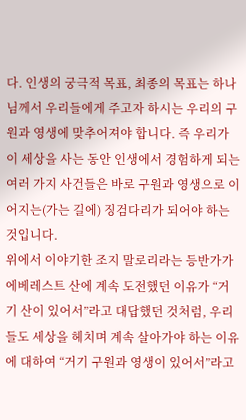다. 인생의 궁극적 목표, 최종의 목표는 하나님께서 우리들에게 주고자 하시는 우리의 구원과 영생에 맞추어져야 합니다. 즉 우리가 이 세상을 사는 동안 인생에서 경험하게 되는 여러 가지 사건들은 바로 구원과 영생으로 이어지는(가는 길에) 징검다리가 되어야 하는 것입니다.
위에서 이야기한 조지 말로리라는 등반가가 에베레스트 산에 계속 도전했던 이유가 “거기 산이 있어서”라고 대답했던 것처럼, 우리들도 세상을 헤치며 계속 살아가야 하는 이유에 대하여 “거기 구원과 영생이 있어서”라고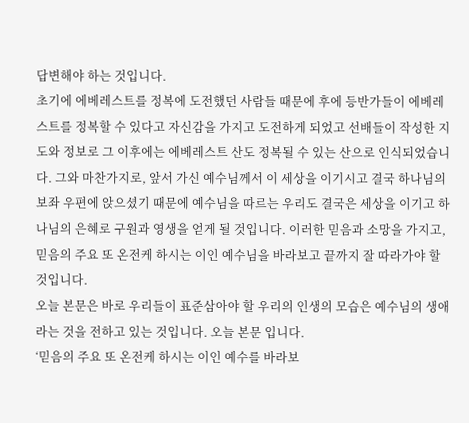답변해야 하는 것입니다.
초기에 에베레스트를 정복에 도전했던 사람들 때문에 후에 등반가들이 에베레스트를 정복할 수 있다고 자신감을 가지고 도전하게 되었고 선배들이 작성한 지도와 정보로 그 이후에는 에베레스트 산도 정복될 수 있는 산으로 인식되었습니다. 그와 마찬가지로, 앞서 가신 예수님께서 이 세상을 이기시고 결국 하나님의 보좌 우편에 앉으셨기 때문에 예수님을 따르는 우리도 결국은 세상을 이기고 하나님의 은혜로 구원과 영생을 얻게 될 것입니다. 이러한 믿음과 소망을 가지고, 믿음의 주요 또 온전케 하시는 이인 예수님을 바라보고 끝까지 잘 따라가야 할 것입니다.
오늘 본문은 바로 우리들이 표준삼아야 할 우리의 인생의 모습은 예수님의 생애라는 것을 전하고 있는 것입니다. 오늘 본문 입니다.
‘믿음의 주요 또 온전케 하시는 이인 예수를 바라보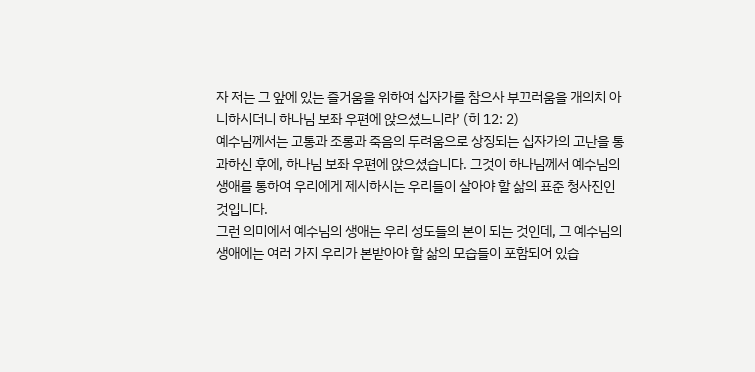자 저는 그 앞에 있는 즐거움을 위하여 십자가를 참으사 부끄러움을 개의치 아니하시더니 하나님 보좌 우편에 앉으셨느니라’ (히 12: 2)
예수님께서는 고통과 조롱과 죽음의 두려움으로 상징되는 십자가의 고난을 통과하신 후에, 하나님 보좌 우편에 앉으셨습니다. 그것이 하나님께서 예수님의 생애를 통하여 우리에게 제시하시는 우리들이 살아야 할 삶의 표준 청사진인 것입니다.
그런 의미에서 예수님의 생애는 우리 성도들의 본이 되는 것인데, 그 예수님의 생애에는 여러 가지 우리가 본받아야 할 삶의 모습들이 포함되어 있습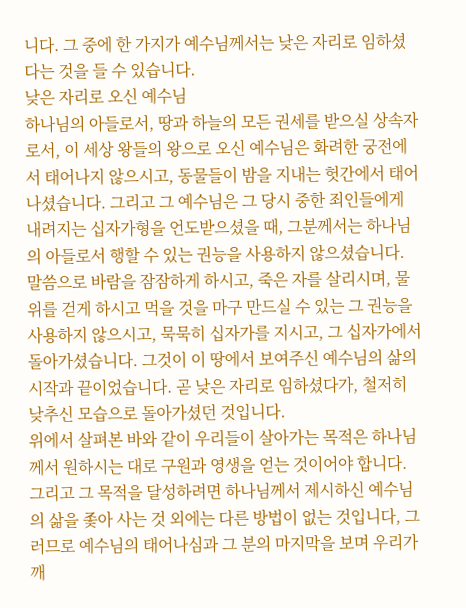니다. 그 중에 한 가지가 예수님께서는 낮은 자리로 임하셨다는 것을 들 수 있습니다.
낮은 자리로 오신 예수님
하나님의 아들로서, 땅과 하늘의 모든 권세를 받으실 상속자로서, 이 세상 왕들의 왕으로 오신 예수님은 화려한 궁전에서 태어나지 않으시고, 동물들이 밤을 지내는 헛간에서 태어나셨습니다. 그리고 그 예수님은 그 당시 중한 죄인들에게 내려지는 십자가형을 언도받으셨을 때, 그분께서는 하나님의 아들로서 행할 수 있는 권능을 사용하지 않으셨습니다. 말씀으로 바람을 잠잠하게 하시고, 죽은 자를 살리시며, 물위를 걷게 하시고 먹을 것을 마구 만드실 수 있는 그 권능을 사용하지 않으시고, 묵묵히 십자가를 지시고, 그 십자가에서 돌아가셨습니다. 그것이 이 땅에서 보여주신 예수님의 삶의 시작과 끝이었습니다. 곧 낮은 자리로 임하셨다가, 철저히 낮추신 모습으로 돌아가셨던 것입니다.
위에서 살펴본 바와 같이 우리들이 살아가는 목적은 하나님께서 원하시는 대로 구원과 영생을 얻는 것이어야 합니다. 그리고 그 목적을 달성하려면 하나님께서 제시하신 예수님의 삶을 좇아 사는 것 외에는 다른 방법이 없는 것입니다, 그러므로 예수님의 태어나심과 그 분의 마지막을 보며 우리가 깨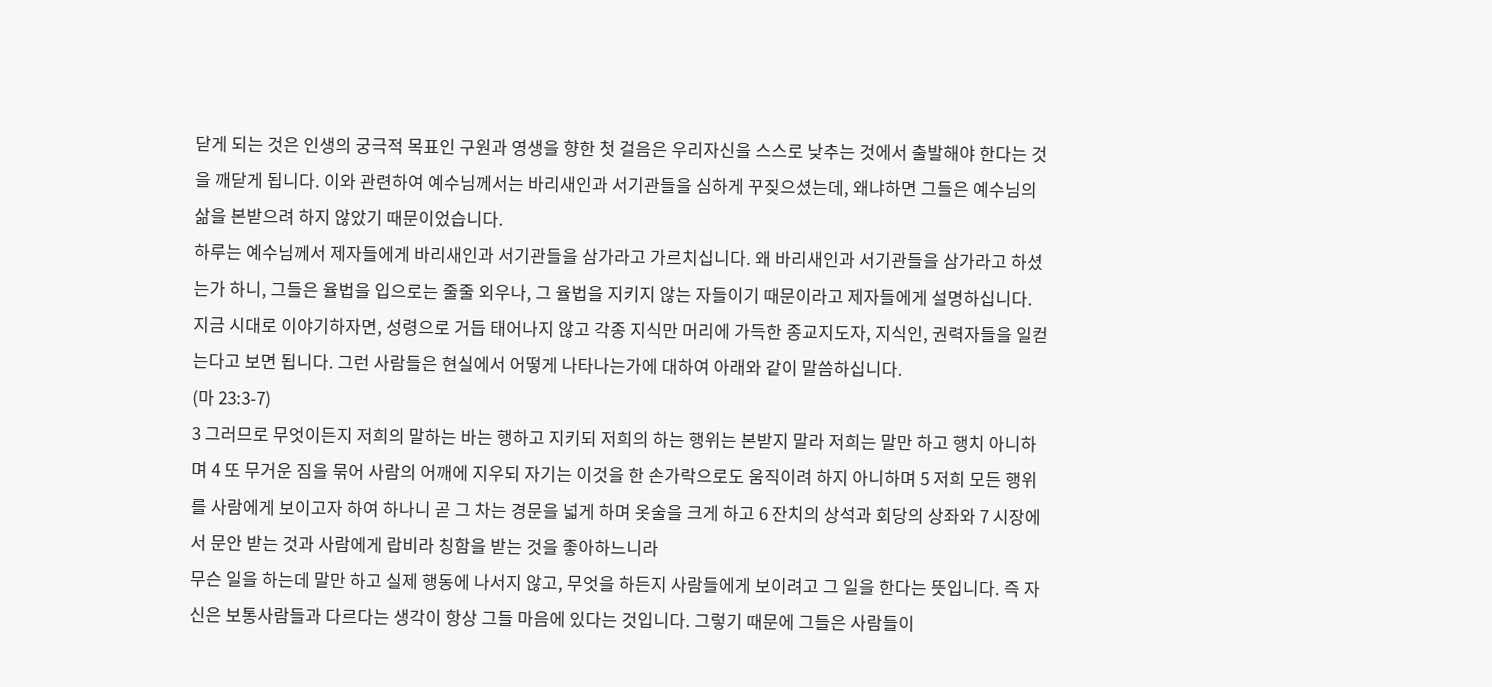닫게 되는 것은 인생의 궁극적 목표인 구원과 영생을 향한 첫 걸음은 우리자신을 스스로 낮추는 것에서 출발해야 한다는 것을 깨닫게 됩니다. 이와 관련하여 예수님께서는 바리새인과 서기관들을 심하게 꾸짖으셨는데, 왜냐하면 그들은 예수님의 삶을 본받으려 하지 않았기 때문이었습니다.
하루는 예수님께서 제자들에게 바리새인과 서기관들을 삼가라고 가르치십니다. 왜 바리새인과 서기관들을 삼가라고 하셨는가 하니, 그들은 율법을 입으로는 줄줄 외우나, 그 율법을 지키지 않는 자들이기 때문이라고 제자들에게 설명하십니다. 지금 시대로 이야기하자면, 성령으로 거듭 태어나지 않고 각종 지식만 머리에 가득한 종교지도자, 지식인, 권력자들을 일컫는다고 보면 됩니다. 그런 사람들은 현실에서 어떻게 나타나는가에 대하여 아래와 같이 말씀하십니다.
(마 23:3-7)
3 그러므로 무엇이든지 저희의 말하는 바는 행하고 지키되 저희의 하는 행위는 본받지 말라 저희는 말만 하고 행치 아니하며 4 또 무거운 짐을 묶어 사람의 어깨에 지우되 자기는 이것을 한 손가락으로도 움직이려 하지 아니하며 5 저희 모든 행위를 사람에게 보이고자 하여 하나니 곧 그 차는 경문을 넓게 하며 옷술을 크게 하고 6 잔치의 상석과 회당의 상좌와 7 시장에서 문안 받는 것과 사람에게 랍비라 칭함을 받는 것을 좋아하느니라
무슨 일을 하는데 말만 하고 실제 행동에 나서지 않고, 무엇을 하든지 사람들에게 보이려고 그 일을 한다는 뜻입니다. 즉 자신은 보통사람들과 다르다는 생각이 항상 그들 마음에 있다는 것입니다. 그렇기 때문에 그들은 사람들이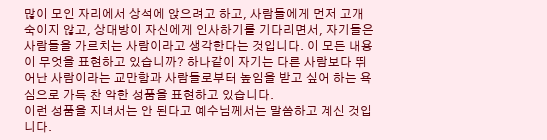많이 모인 자리에서 상석에 앉으려고 하고, 사람들에게 먼저 고개 숙이지 않고, 상대방이 자신에게 인사하기를 기다리면서, 자기들은 사람들을 가르치는 사람이라고 생각한다는 것입니다. 이 모든 내용이 무엇을 표현하고 있습니까? 하나같이 자기는 다른 사람보다 뛰어난 사람이라는 교만함과 사람들로부터 높임을 받고 싶어 하는 욕심으로 가득 찬 악한 성품을 표현하고 있습니다.
이런 성품을 지녀서는 안 된다고 예수님께서는 말씀하고 계신 것입니다.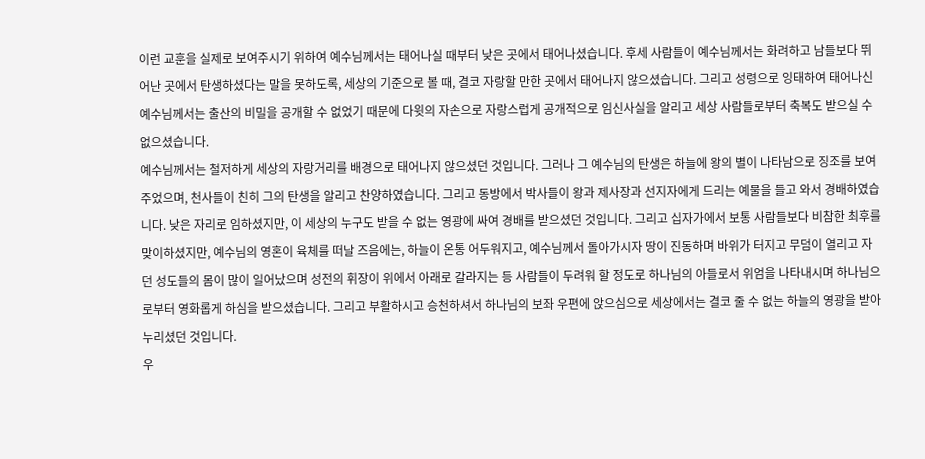이런 교훈을 실제로 보여주시기 위하여 예수님께서는 태어나실 때부터 낮은 곳에서 태어나셨습니다. 후세 사람들이 예수님께서는 화려하고 남들보다 뛰어난 곳에서 탄생하셨다는 말을 못하도록, 세상의 기준으로 볼 때, 결코 자랑할 만한 곳에서 태어나지 않으셨습니다. 그리고 성령으로 잉태하여 태어나신 예수님께서는 출산의 비밀을 공개할 수 없었기 때문에 다윗의 자손으로 자랑스럽게 공개적으로 임신사실을 알리고 세상 사람들로부터 축복도 받으실 수 없으셨습니다.
예수님께서는 철저하게 세상의 자랑거리를 배경으로 태어나지 않으셨던 것입니다. 그러나 그 예수님의 탄생은 하늘에 왕의 별이 나타남으로 징조를 보여주었으며, 천사들이 친히 그의 탄생을 알리고 찬양하였습니다. 그리고 동방에서 박사들이 왕과 제사장과 선지자에게 드리는 예물을 들고 와서 경배하였습니다. 낮은 자리로 임하셨지만, 이 세상의 누구도 받을 수 없는 영광에 싸여 경배를 받으셨던 것입니다. 그리고 십자가에서 보통 사람들보다 비참한 최후를 맞이하셨지만, 예수님의 영혼이 육체를 떠날 즈음에는, 하늘이 온통 어두워지고, 예수님께서 돌아가시자 땅이 진동하며 바위가 터지고 무덤이 열리고 자던 성도들의 몸이 많이 일어났으며 성전의 휘장이 위에서 아래로 갈라지는 등 사람들이 두려워 할 정도로 하나님의 아들로서 위엄을 나타내시며 하나님으로부터 영화롭게 하심을 받으셨습니다. 그리고 부활하시고 승천하셔서 하나님의 보좌 우편에 앉으심으로 세상에서는 결코 줄 수 없는 하늘의 영광을 받아 누리셨던 것입니다.
우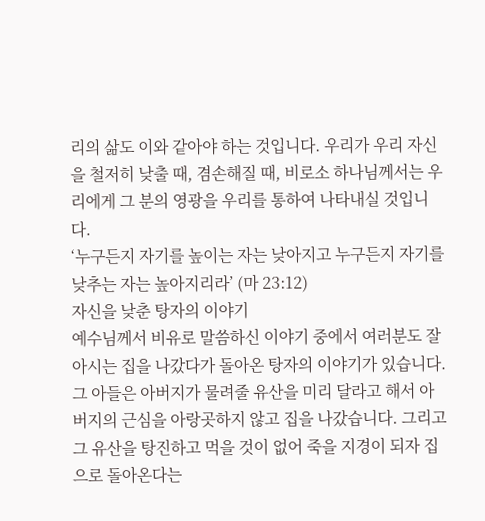리의 삶도 이와 같아야 하는 것입니다. 우리가 우리 자신을 철저히 낮출 때, 겸손해질 때, 비로소 하나님께서는 우리에게 그 분의 영광을 우리를 통하여 나타내실 것입니다.
‘누구든지 자기를 높이는 자는 낮아지고 누구든지 자기를 낮추는 자는 높아지리라’ (마 23:12)
자신을 낮춘 탕자의 이야기
예수님께서 비유로 말씀하신 이야기 중에서 여러분도 잘 아시는 집을 나갔다가 돌아온 탕자의 이야기가 있습니다. 그 아들은 아버지가 물려줄 유산을 미리 달라고 해서 아버지의 근심을 아랑곳하지 않고 집을 나갔습니다. 그리고 그 유산을 탕진하고 먹을 것이 없어 죽을 지경이 되자 집으로 돌아온다는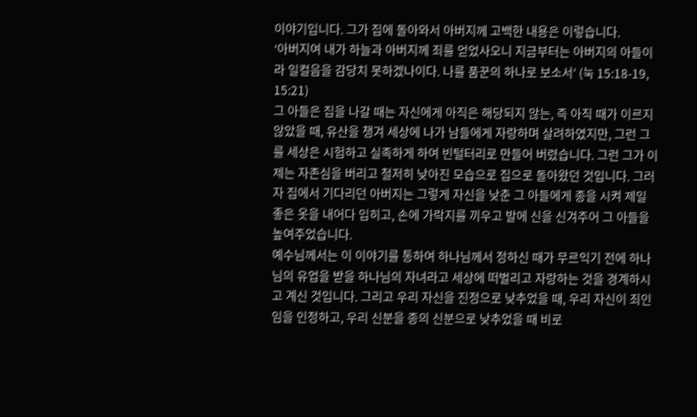이야기입니다. 그가 집에 돌아와서 아버지께 고백한 내용은 이렇습니다.
‘아버지여 내가 하늘과 아버지께 죄를 얻었사오니 지금부터는 아버지의 아들이라 일컬음을 감당치 못하겠나이다. 나를 품꾼의 하나로 보소서’ (눅 15:18-19, 15:21)
그 아들은 집을 나갈 때는 자신에게 아직은 해당되지 않는, 즉 아직 때가 이르지 않았을 때, 유산을 챙겨 세상에 나가 남들에게 자랑하며 살려하였지만, 그런 그를 세상은 시험하고 실족하게 하여 빈털터리로 만들어 버렸습니다. 그런 그가 이제는 자존심을 버리고 철저히 낮아진 모습으로 집으로 돌아왔던 것입니다. 그러자 집에서 기다리던 아버지는 그렇게 자신을 낮춘 그 아들에게 종을 시켜 제일 좋은 옷을 내어다 입히고, 손에 가락지를 끼우고 발에 신을 신겨주어 그 아들을 높여주었습니다.
예수님께서는 이 이야기를 통하여 하나님께서 정하신 때가 무르익기 전에 하나님의 유업을 받을 하나님의 자녀라고 세상에 떠벌리고 자랑하는 것을 경계하시고 계신 것입니다. 그리고 우리 자신을 진정으로 낮추었을 때, 우리 자신이 죄인임을 인정하고, 우리 신분을 종의 신분으로 낮추었을 때 비로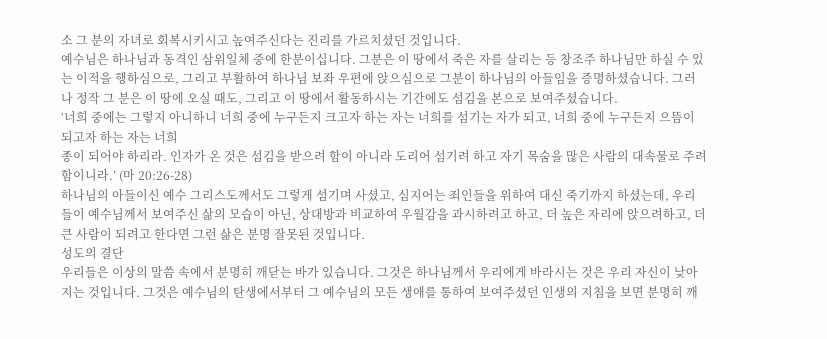소 그 분의 자녀로 회복시키시고 높여주신다는 진리를 가르치셨던 것입니다.
예수님은 하나님과 동격인 삼위일체 중에 한분이십니다. 그분은 이 땅에서 죽은 자를 살리는 등 창조주 하나님만 하실 수 있는 이적을 행하심으로, 그리고 부활하여 하나님 보좌 우편에 앉으심으로 그분이 하나님의 아들임을 증명하셨습니다. 그러나 정작 그 분은 이 땅에 오실 때도, 그리고 이 땅에서 활동하시는 기간에도 섬김을 본으로 보여주셨습니다.
‘너희 중에는 그렇지 아니하니 너희 중에 누구든지 크고자 하는 자는 너희를 섬기는 자가 되고, 너희 중에 누구든지 으뜸이 되고자 하는 자는 너희
종이 되어야 하리라. 인자가 온 것은 섬김을 받으려 함이 아니라 도리어 섬기려 하고 자기 목숨을 많은 사람의 대속물로 주려 함이니라.’ (마 20:26-28)
하나님의 아들이신 예수 그리스도께서도 그렇게 섬기며 사셨고, 심지어는 죄인들을 위하여 대신 죽기까지 하셨는데, 우리들이 예수님께서 보여주신 삶의 모습이 아닌, 상대방과 비교하여 우월감을 과시하려고 하고, 더 높은 자리에 앉으려하고, 더 큰 사람이 되려고 한다면 그런 삶은 분명 잘못된 것입니다.
성도의 결단
우리들은 이상의 말씀 속에서 분명히 깨닫는 바가 있습니다. 그것은 하나님께서 우리에게 바라시는 것은 우리 자신이 낮아지는 것입니다. 그것은 예수님의 탄생에서부터 그 예수님의 모든 생애를 통하여 보여주셨던 인생의 지침을 보면 분명히 깨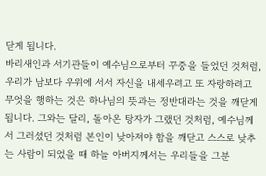닫게 됩니다.
바리새인과 서기관들이 예수님으로부터 꾸중을 들었던 것처럼, 우리가 남보다 우위에 서서 자신을 내세우려고 또 자랑하려고 무엇을 행하는 것은 하나님의 뜻과는 정반대라는 것을 깨닫게 됩니다. 그와는 달리, 돌아온 탕자가 그랬던 것처럼, 예수님께서 그러셨던 것처럼 본인이 낮아져야 함을 깨닫고 스스로 낮추는 사람이 되었을 때 하늘 아버지께서는 우리들을 그분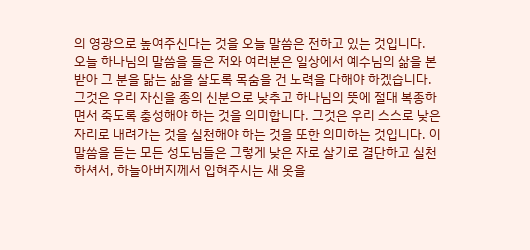의 영광으로 높여주신다는 것을 오늘 말씀은 전하고 있는 것입니다.
오늘 하나님의 말씀을 들은 저와 여러분은 일상에서 예수님의 삶을 본받아 그 분을 닮는 삶을 살도록 목숨을 건 노력을 다해야 하겠습니다. 그것은 우리 자신을 종의 신분으로 낮추고 하나님의 뜻에 절대 복종하면서 죽도록 충성해야 하는 것을 의미합니다. 그것은 우리 스스로 낮은 자리로 내려가는 것을 실천해야 하는 것을 또한 의미하는 것입니다. 이 말씀을 듣는 모든 성도님들은 그렇게 낮은 자로 살기로 결단하고 실천하셔서, 하늘아버지께서 입혀주시는 새 옷을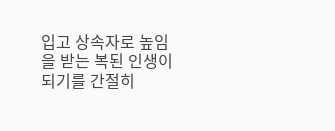입고 상속자로 높임을 받는 복된 인생이 되기를 간절히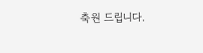축원 드립니다.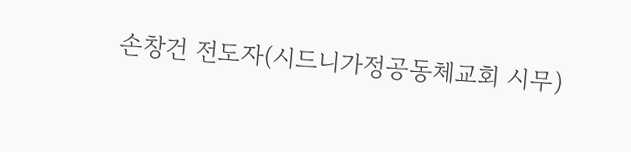손창건 전도자(시드니가정공동체교회 시무)